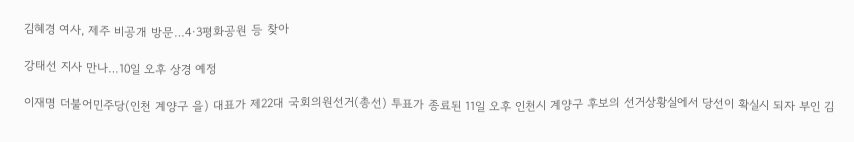김혜경 여사, 제주 비공개 방문…4·3평화공원 등 찾아

강태선 지사 만나…10일 오후 상경 예정

이재명 더불어민주당(인천 계양구 을) 대표가 제22대 국회의원선거(총선) 투표가 종료된 11일 오후 인천시 계양구 후보의 선거상황실에서 당선이 확실시 되자 부인 김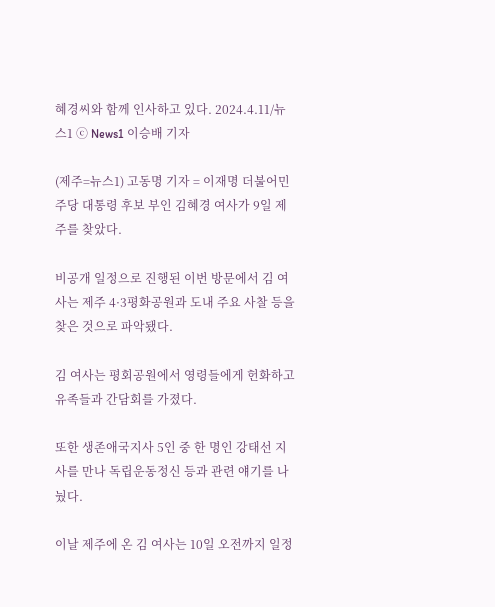혜경씨와 함께 인사하고 있다. 2024.4.11/뉴스1 ⓒ News1 이승배 기자

(제주=뉴스1) 고동명 기자 = 이재명 더불어민주당 대통령 후보 부인 김혜경 여사가 9일 제주를 찾았다.

비공개 일정으로 진행된 이번 방문에서 김 여사는 제주 4·3평화공원과 도내 주요 사찰 등을 찾은 것으로 파악됐다.

김 여사는 평회공원에서 영령들에게 헌화하고 유족들과 간담회를 가졌다.

또한 생존애국지사 5인 중 한 명인 강태선 지사를 만나 독립운동정신 등과 관련 얘기를 나눴다.

이날 제주에 온 김 여사는 10일 오전까지 일정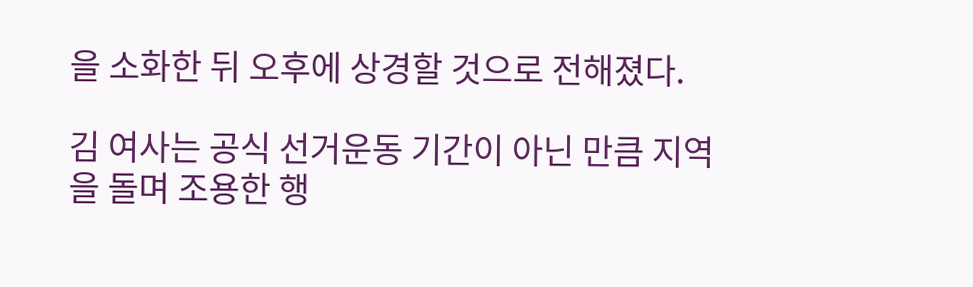을 소화한 뒤 오후에 상경할 것으로 전해졌다.

김 여사는 공식 선거운동 기간이 아닌 만큼 지역을 돌며 조용한 행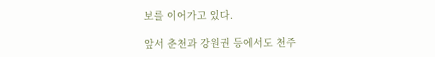보를 이어가고 있다.

앞서 춘천과 강원권 등에서도 천주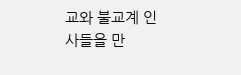교와 불교계 인사들을 만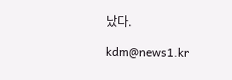났다.

kdm@news1.kr